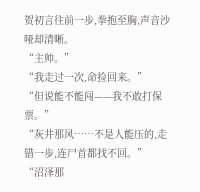贺初言往前一步,拳抱至胸,声音沙哑却清晰。
“主帅。”
“我走过一次,命捡回来。”
“但说能不能闯——我不敢打保票。”
“灰井那风……不是人能压的,走错一步,连尸首都找不回。”
“沼泽那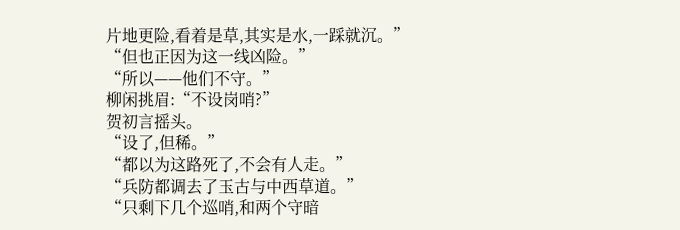片地更险,看着是草,其实是水,一踩就沉。”
“但也正因为这一线凶险。”
“所以——他们不守。”
柳闲挑眉:“不设岗哨?”
贺初言摇头。
“设了,但稀。”
“都以为这路死了,不会有人走。”
“兵防都调去了玉古与中西草道。”
“只剩下几个巡哨,和两个守暗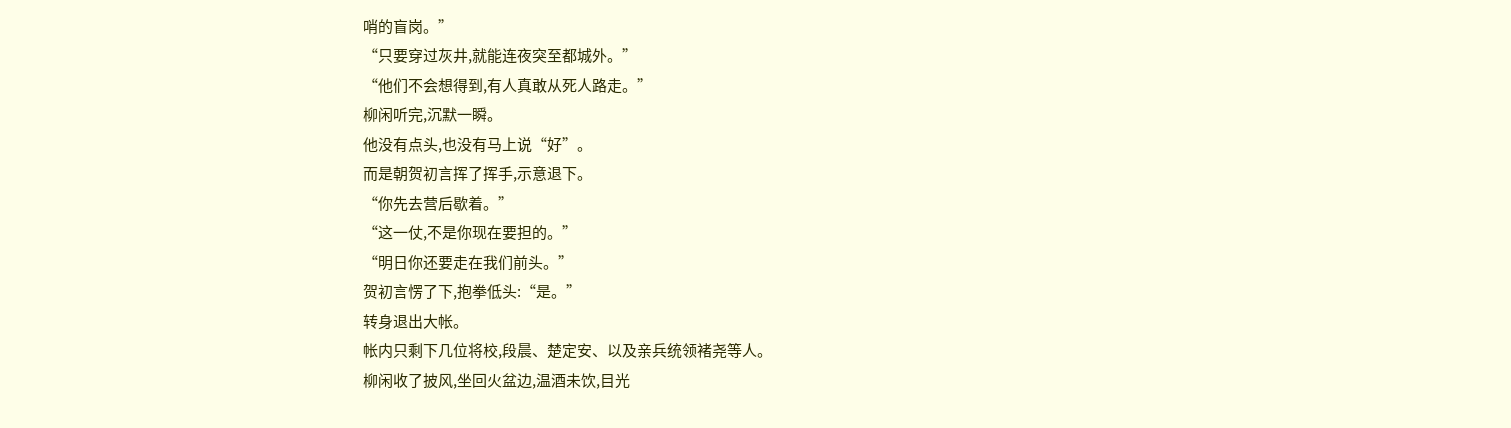哨的盲岗。”
“只要穿过灰井,就能连夜突至都城外。”
“他们不会想得到,有人真敢从死人路走。”
柳闲听完,沉默一瞬。
他没有点头,也没有马上说“好”。
而是朝贺初言挥了挥手,示意退下。
“你先去营后歇着。”
“这一仗,不是你现在要担的。”
“明日你还要走在我们前头。”
贺初言愣了下,抱拳低头:“是。”
转身退出大帐。
帐内只剩下几位将校,段晨、楚定安、以及亲兵统领褚尧等人。
柳闲收了披风,坐回火盆边,温酒未饮,目光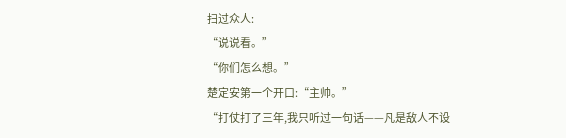扫过众人:
“说说看。”
“你们怎么想。”
楚定安第一个开口:“主帅。”
“打仗打了三年,我只听过一句话——凡是敌人不设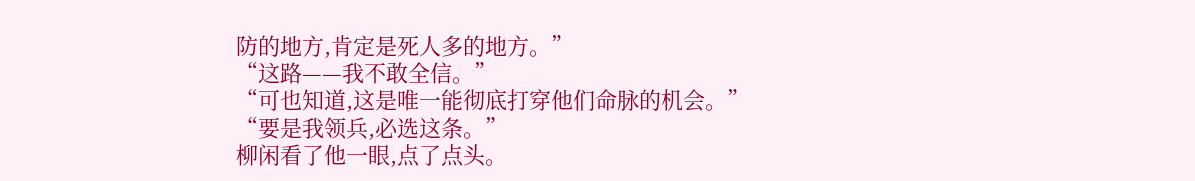防的地方,肯定是死人多的地方。”
“这路——我不敢全信。”
“可也知道,这是唯一能彻底打穿他们命脉的机会。”
“要是我领兵,必选这条。”
柳闲看了他一眼,点了点头。